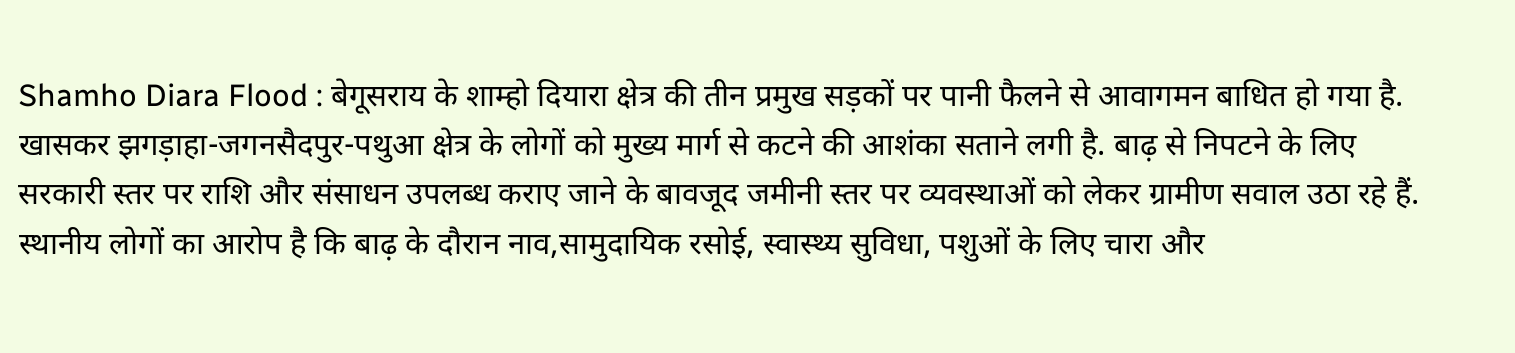Shamho Diara Flood : बेगूसराय के शाम्हो दियारा क्षेत्र की तीन प्रमुख सड़कों पर पानी फैलने से आवागमन बाधित हो गया है. खासकर झगड़ाहा-जगनसैदपुर-पथुआ क्षेत्र के लोगों को मुख्य मार्ग से कटने की आशंका सताने लगी है. बाढ़ से निपटने के लिए सरकारी स्तर पर राशि और संसाधन उपलब्ध कराए जाने के बावजूद जमीनी स्तर पर व्यवस्थाओं को लेकर ग्रामीण सवाल उठा रहे हैं. स्थानीय लोगों का आरोप है कि बाढ़ के दौरान नाव,सामुदायिक रसोई, स्वास्थ्य सुविधा, पशुओं के लिए चारा और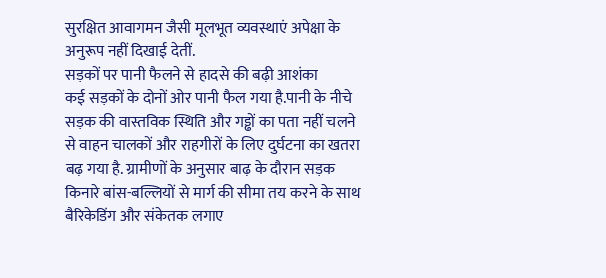सुरक्षित आवागमन जैसी मूलभूत व्यवस्थाएं अपेक्षा के अनुरूप नहीं दिखाई देतीं.
सड़कों पर पानी फैलने से हादसे की बढ़ी आशंका
कई सड़कों के दोनों ओर पानी फैल गया है.पानी के नीचे सड़क की वास्तविक स्थिति और गड्ढों का पता नहीं चलने से वाहन चालकों और राहगीरों के लिए दुर्घटना का खतरा बढ़ गया है. ग्रामीणों के अनुसार बाढ़ के दौरान सड़क किनारे बांस-बल्लियों से मार्ग की सीमा तय करने के साथ बैरिकेडिंग और संकेतक लगाए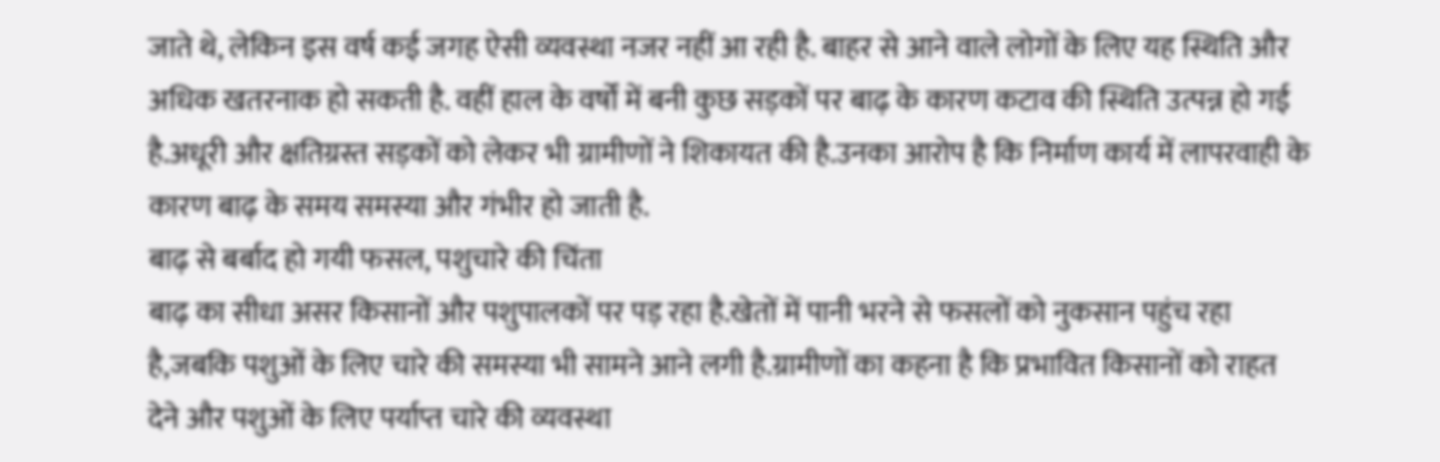जाते थे, लेकिन इस वर्ष कई जगह ऐसी व्यवस्था नजर नहीं आ रही है. बाहर से आने वाले लोगों के लिए यह स्थिति और अधिक खतरनाक हो सकती है. वहीं हाल के वर्षों में बनी कुछ सड़कों पर बाढ़ के कारण कटाव की स्थिति उत्पन्न हो गई है.अधूरी और क्षतिग्रस्त सड़कों को लेकर भी ग्रामीणों ने शिकायत की है.उनका आरोप है कि निर्माण कार्य में लापरवाही के कारण बाढ़ के समय समस्या और गंभीर हो जाती है.
बाढ़ से बर्बाद हो गयी फसल, पशुचारे की चिंता
बाढ़ का सीधा असर किसानों और पशुपालकों पर पड़ रहा है.खेतों में पानी भरने से फसलों को नुकसान पहुंच रहा है,जबकि पशुओं के लिए चारे की समस्या भी सामने आने लगी है.ग्रामीणों का कहना है कि प्रभावित किसानों को राहत देने और पशुओं के लिए पर्याप्त चारे की व्यवस्था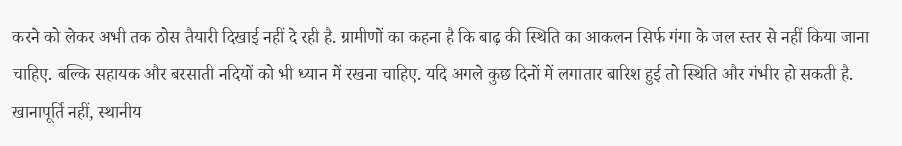करने को लेकर अभी तक ठोस तैयारी दिखाई नहीं दे रही है. ग्रामीणों का कहना है कि बाढ़ की स्थिति का आकलन सिर्फ गंगा के जल स्तर से नहीं किया जाना चाहिए. बल्कि सहायक और बरसाती नदियों को भी ध्यान में रखना चाहिए. यदि अगले कुछ दिनों में लगातार बारिश हुई तो स्थिति और गंभीर हो सकती है.
खानापूर्ति नहीं, स्थानीय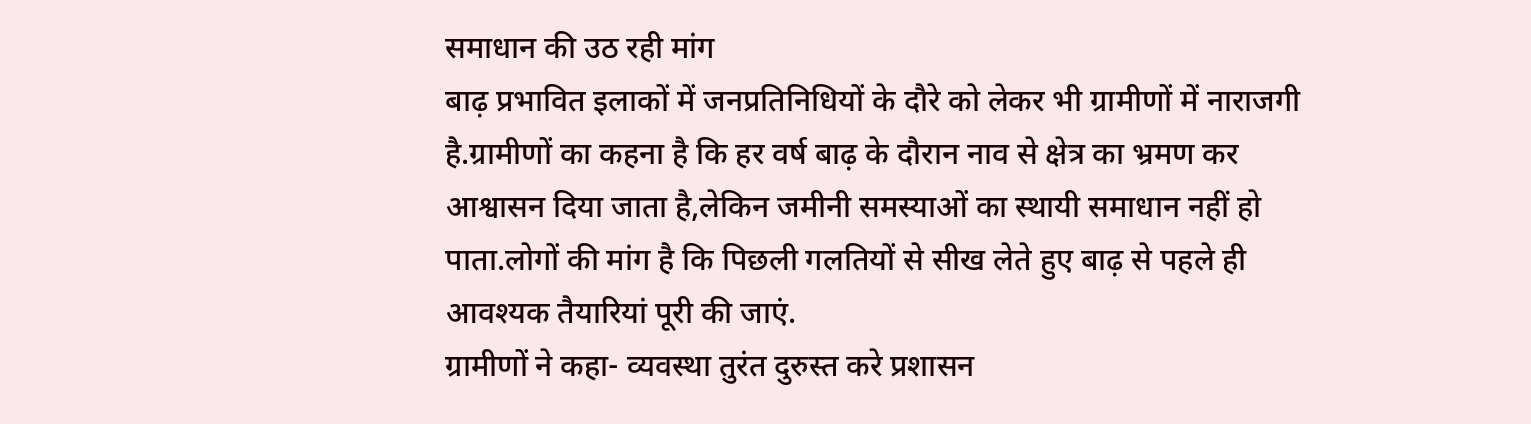समाधान की उठ रही मांग
बाढ़ प्रभावित इलाकों में जनप्रतिनिधियों के दौरे को लेकर भी ग्रामीणों में नाराजगी है.ग्रामीणों का कहना है कि हर वर्ष बाढ़ के दौरान नाव से क्षेत्र का भ्रमण कर आश्वासन दिया जाता है,लेकिन जमीनी समस्याओं का स्थायी समाधान नहीं हो पाता.लोगों की मांग है कि पिछली गलतियों से सीख लेते हुए बाढ़ से पहले ही आवश्यक तैयारियां पूरी की जाएं.
ग्रामीणों ने कहा- व्यवस्था तुरंत दुरुस्त करे प्रशासन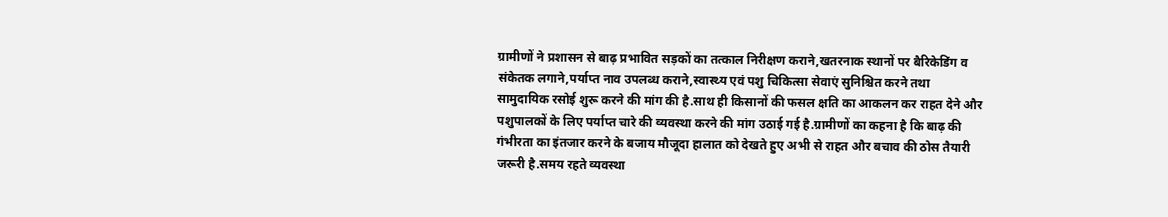ग्रामीणों ने प्रशासन से बाढ़ प्रभावित सड़कों का तत्काल निरीक्षण कराने,खतरनाक स्थानों पर बैरिकेडिंग व संकेतक लगाने,पर्याप्त नाव उपलब्ध कराने,स्वास्थ्य एवं पशु चिकित्सा सेवाएं सुनिश्चित करने तथा सामुदायिक रसोई शुरू करने की मांग की है.साथ ही किसानों की फसल क्षति का आकलन कर राहत देने और पशुपालकों के लिए पर्याप्त चारे की व्यवस्था करने की मांग उठाई गई है.ग्रामीणों का कहना है कि बाढ़ की गंभीरता का इंतजार करने के बजाय मौजूदा हालात को देखते हुए अभी से राहत और बचाव की ठोस तैयारी जरूरी है.समय रहते व्यवस्था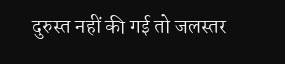दुरुस्त नहीं की गई तो जलस्तर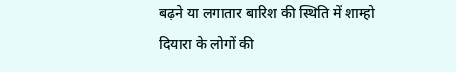बढ़ने या लगातार बारिश की स्थिति में शाम्हो दियारा के लोगों की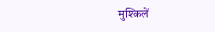मुश्किलें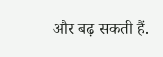और बढ़ सकती हैं.